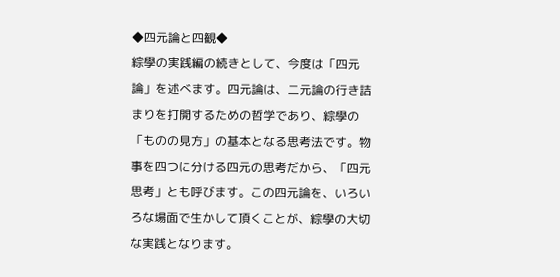◆四元論と四観◆
綜學の実践編の続きとして、今度は「四元論」を述べます。四元論は、二元論の行き詰まりを打開するための哲学であり、綜學の「ものの見方」の基本となる思考法です。物事を四つに分ける四元の思考だから、「四元思考」とも呼びます。この四元論を、いろいろな場面で生かして頂くことが、綜學の大切な実践となります。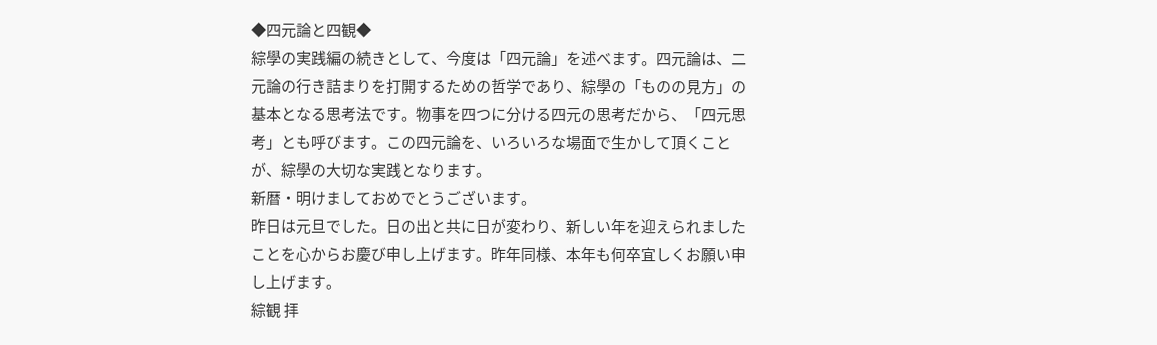◆四元論と四観◆
綜學の実践編の続きとして、今度は「四元論」を述べます。四元論は、二元論の行き詰まりを打開するための哲学であり、綜學の「ものの見方」の基本となる思考法です。物事を四つに分ける四元の思考だから、「四元思考」とも呼びます。この四元論を、いろいろな場面で生かして頂くことが、綜學の大切な実践となります。
新暦・明けましておめでとうございます。
昨日は元旦でした。日の出と共に日が変わり、新しい年を迎えられましたことを心からお慶び申し上げます。昨年同様、本年も何卒宜しくお願い申し上げます。
綜観 拝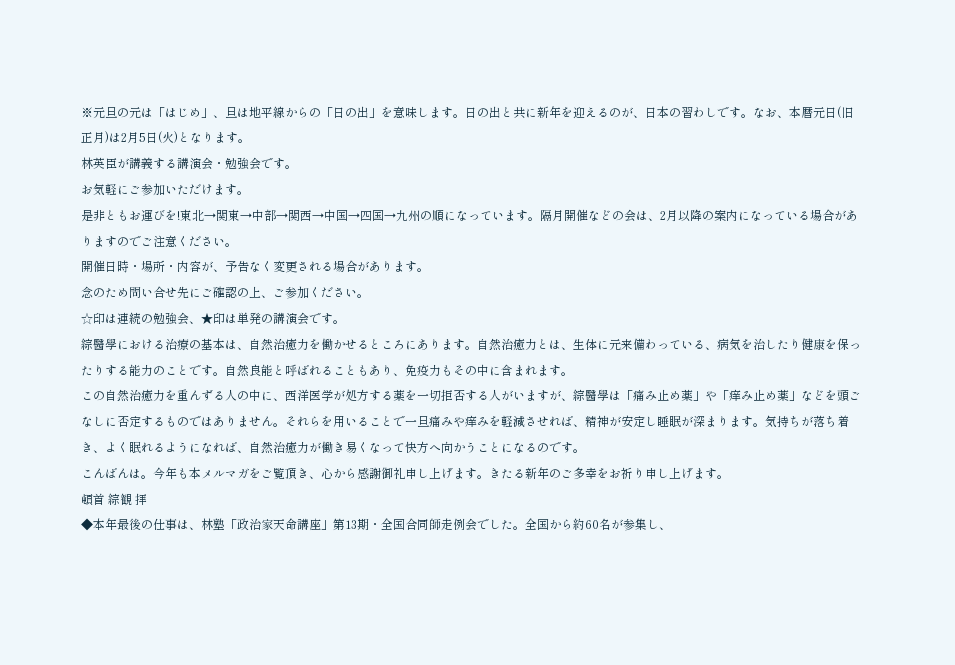※元旦の元は「はじめ」、旦は地平線からの「日の出」を意味します。日の出と共に新年を迎えるのが、日本の習わしです。なお、本暦元日(旧正月)は2月5日(火)となります。
林英臣が講義する講演会・勉強会です。
お気軽にご参加いただけます。
是非ともお運びを!東北→関東→中部→関西→中国→四国→九州の順になっています。隔月開催などの会は、2月以降の案内になっている場合がありますのでご注意ください。
開催日時・場所・内容が、予告なく変更される場合があります。
念のため問い合せ先にご確認の上、ご参加ください。
☆印は連続の勉強会、★印は単発の講演会です。
綜醫學における治療の基本は、自然治癒力を働かせるところにあります。自然治癒力とは、生体に元来備わっている、病気を治したり健康を保ったりする能力のことです。自然良能と呼ばれることもあり、免疫力もその中に含まれます。
この自然治癒力を重んずる人の中に、西洋医学が処方する薬を一切拒否する人がいますが、綜醫學は「痛み止め薬」や「痒み止め薬」などを頭ごなしに否定するものではありません。それらを用いることで一旦痛みや痒みを軽減させれば、精神が安定し睡眠が深まります。気持ちが落ち着き、よく眠れるようになれば、自然治癒力が働き易くなって快方へ向かうことになるのです。
こんばんは。今年も本メルマガをご覧頂き、心から感謝御礼申し上げます。きたる新年のご多幸をお祈り申し上げます。
頓首 綜観 拝
◆本年最後の仕事は、林塾「政治家天命講座」第13期・全国合同師走例会でした。全国から約60名が参集し、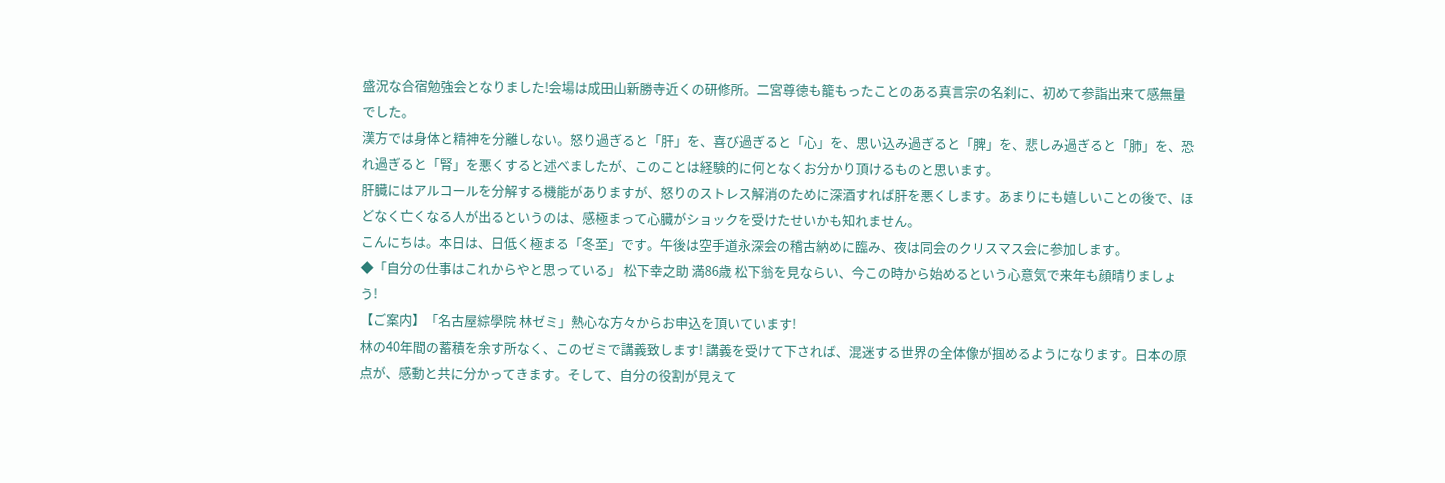盛況な合宿勉強会となりました!会場は成田山新勝寺近くの研修所。二宮尊徳も籠もったことのある真言宗の名刹に、初めて参詣出来て感無量でした。
漢方では身体と精神を分離しない。怒り過ぎると「肝」を、喜び過ぎると「心」を、思い込み過ぎると「脾」を、悲しみ過ぎると「肺」を、恐れ過ぎると「腎」を悪くすると述べましたが、このことは経験的に何となくお分かり頂けるものと思います。
肝臓にはアルコールを分解する機能がありますが、怒りのストレス解消のために深酒すれば肝を悪くします。あまりにも嬉しいことの後で、ほどなく亡くなる人が出るというのは、感極まって心臓がショックを受けたせいかも知れません。
こんにちは。本日は、日低く極まる「冬至」です。午後は空手道永深会の稽古納めに臨み、夜は同会のクリスマス会に参加します。
◆「自分の仕事はこれからやと思っている」 松下幸之助 満86歳 松下翁を見ならい、今この時から始めるという心意気で来年も顔晴りましょう!
【ご案内】「名古屋綜學院 林ゼミ」熱心な方々からお申込を頂いています!
林の40年間の蓄積を余す所なく、このゼミで講義致します! 講義を受けて下されば、混迷する世界の全体像が掴めるようになります。日本の原点が、感動と共に分かってきます。そして、自分の役割が見えて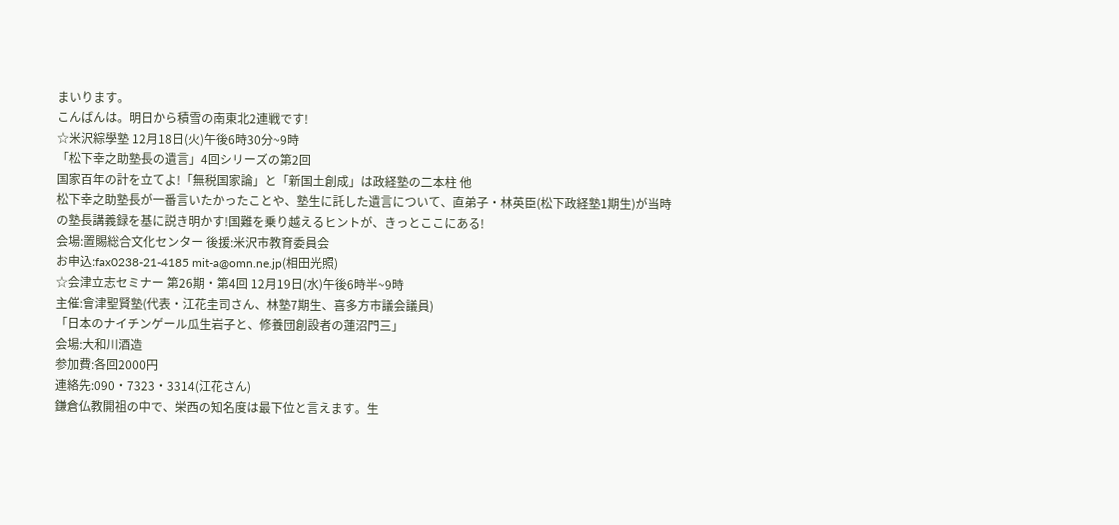まいります。
こんばんは。明日から積雪の南東北2連戦です!
☆米沢綜學塾 12月18日(火)午後6時30分~9時
「松下幸之助塾長の遺言」4回シリーズの第2回
国家百年の計を立てよ!「無税国家論」と「新国土創成」は政経塾の二本柱 他
松下幸之助塾長が一番言いたかったことや、塾生に託した遺言について、直弟子・林英臣(松下政経塾1期生)が当時の塾長講義録を基に説き明かす!国難を乗り越えるヒントが、きっとここにある!
会場:置賜総合文化センター 後援:米沢市教育委員会
お申込:fax0238-21-4185 mit-a@omn.ne.jp(相田光照)
☆会津立志セミナー 第26期・第4回 12月19日(水)午後6時半~9時
主催:會津聖賢塾(代表・江花圭司さん、林塾7期生、喜多方市議会議員)
「日本のナイチンゲール瓜生岩子と、修養団創設者の蓮沼門三」
会場:大和川酒造
参加費:各回2000円
連絡先:090・7323・3314(江花さん)
鎌倉仏教開祖の中で、栄西の知名度は最下位と言えます。生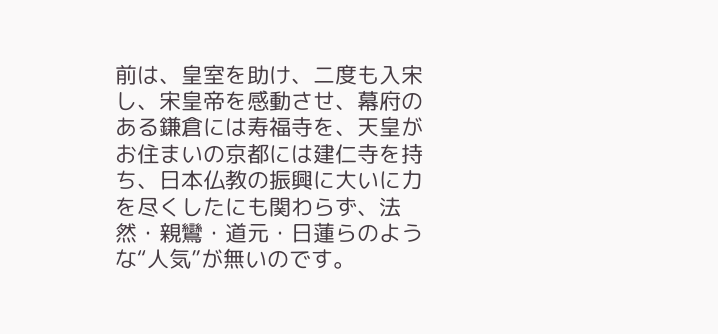前は、皇室を助け、二度も入宋し、宋皇帝を感動させ、幕府のある鎌倉には寿福寺を、天皇がお住まいの京都には建仁寺を持ち、日本仏教の振興に大いに力を尽くしたにも関わらず、法然・親鸞・道元・日蓮らのような“人気”が無いのです。